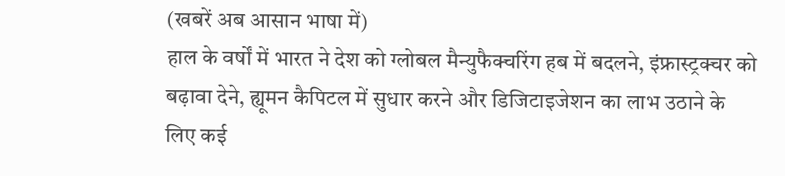(खबरें अब आसान भाषा में)
हाल के वर्षों में भारत ने देश को ग्लोबल मैन्युफैक्चरिंग हब में बदलने, इंफ्रास्ट्रक्चर को बढ़ावा देने, ह्यूमन कैपिटल में सुधार करने और डिजिटाइजेशन का लाभ उठाने के लिए कई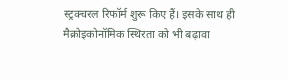स्ट्रक्चरल रिफॉर्म शुरू किए हैं। इसके साथ ही मैक्रोइकोनॉमिक स्थिरता को भी बढ़ावा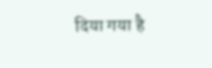दिया गया है